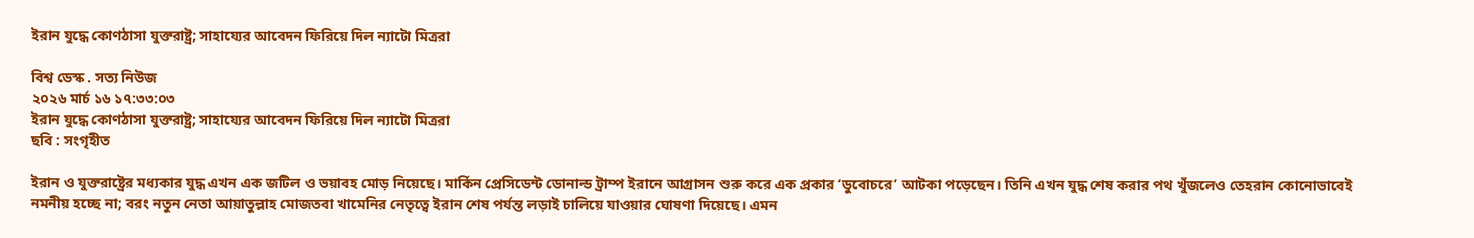ইরান যুদ্ধে কোণঠাসা যুক্তরাষ্ট্র; সাহায্যের আবেদন ফিরিয়ে দিল ন্যাটো মিত্ররা

বিশ্ব ডেস্ক . সত্য নিউজ
২০২৬ মার্চ ১৬ ১৭:৩৩:০৩
ইরান যুদ্ধে কোণঠাসা যুক্তরাষ্ট্র; সাহায্যের আবেদন ফিরিয়ে দিল ন্যাটো মিত্ররা
ছবি : সংগৃহীত

ইরান ও যুক্তরাষ্ট্রের মধ্যকার যুদ্ধ এখন এক জটিল ও ভয়াবহ মোড় নিয়েছে। মার্কিন প্রেসিডেন্ট ডোনাল্ড ট্রাম্প ইরানে আগ্রাসন শুরু করে এক প্রকার ‘ডুবোচরে’ আটকা পড়েছেন। তিনি এখন যুদ্ধ শেষ করার পথ খুঁজলেও তেহরান কোনোভাবেই নমনীয় হচ্ছে না; বরং নতুন নেতা আয়াতুল্লাহ মোজতবা খামেনির নেতৃত্বে ইরান শেষ পর্যন্ত লড়াই চালিয়ে যাওয়ার ঘোষণা দিয়েছে। এমন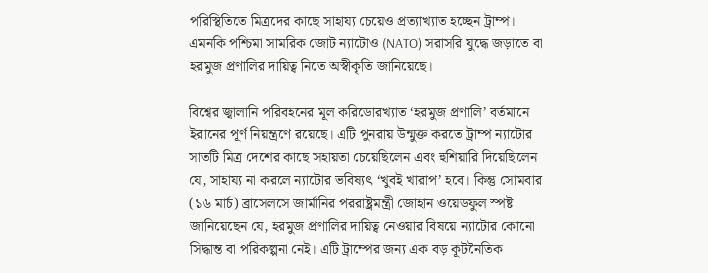পরিস্থিতিতে মিত্রদের কাছে সাহায্য চেয়েও প্রত্যাখ্যাত হচ্ছেন ট্রাম্প। এমনকি পশ্চিমা সামরিক জোট ন্যাটোও (NATO) সরাসরি যুদ্ধে জড়াতে বা হরমুজ প্রণালির দায়িত্ব নিতে অস্বীকৃতি জানিয়েছে।

বিশ্বের জ্বালানি পরিবহনের মূল করিডোরখ্যাত ‘হরমুজ প্রণালি’ বর্তমানে ইরানের পূর্ণ নিয়ন্ত্রণে রয়েছে। এটি পুনরায় উন্মুক্ত করতে ট্রাম্প ন্যাটোর সাতটি মিত্র দেশের কাছে সহায়তা চেয়েছিলেন এবং হুশিয়ারি দিয়েছিলেন যে, সাহায্য না করলে ন্যাটোর ভবিষ্যৎ ‘খুবই খারাপ’ হবে। কিন্তু সোমবার (১৬ মার্চ) ব্রাসেলসে জার্মানির পররাষ্ট্রমন্ত্রী জোহান ওয়েডফুল স্পষ্ট জানিয়েছেন যে, হরমুজ প্রণালির দায়িত্ব নেওয়ার বিষয়ে ন্যাটোর কোনো সিদ্ধান্ত বা পরিকল্পনা নেই। এটি ট্রাম্পের জন্য এক বড় কূটনৈতিক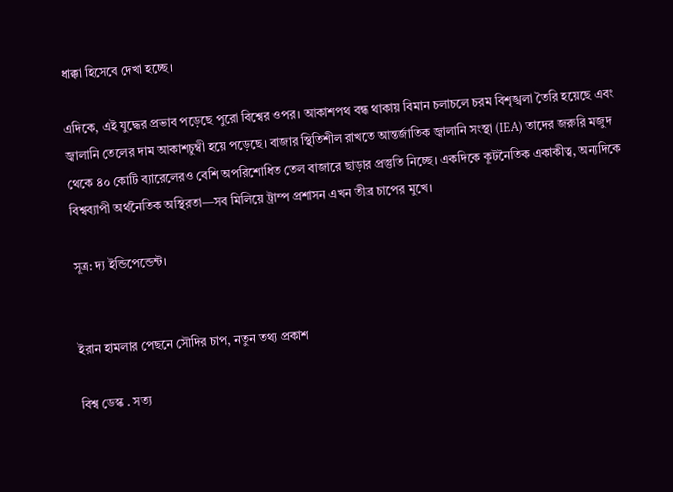ধাক্কা হিসেবে দেখা হচ্ছে।

এদিকে, এই যুদ্ধের প্রভাব পড়েছে পুরো বিশ্বের ওপর। আকাশপথ বন্ধ থাকায় বিমান চলাচলে চরম বিশৃঙ্খলা তৈরি হয়েছে এবং জ্বালানি তেলের দাম আকাশচুম্বী হয়ে পড়েছে। বাজার স্থিতিশীল রাখতে আন্তর্জাতিক জ্বালানি সংস্থা (IEA) তাদের জরুরি মজুদ থেকে ৪০ কোটি ব্যারেলেরও বেশি অপরিশোধিত তেল বাজারে ছাড়ার প্রস্তুতি নিচ্ছে। একদিকে কূটনৈতিক একাকীত্ব, অন্যদিকে বিশ্বব্যাপী অর্থনৈতিক অস্থিরতা—সব মিলিয়ে ট্রাম্প প্রশাসন এখন তীব্র চাপের মুখে।

সূত্র: দ্য ইন্ডিপেন্ডেন্ট।


ইরান হামলার পেছনে সৌদির চাপ, নতুন তথ্য প্রকাশ

বিশ্ব ডেস্ক . সত্য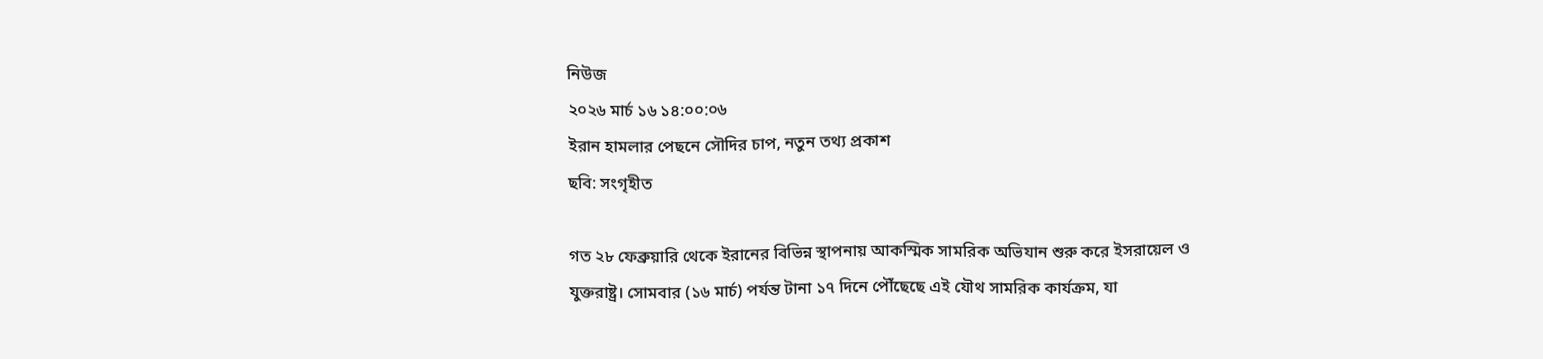নিউজ
২০২৬ মার্চ ১৬ ১৪:০০:০৬
ইরান হামলার পেছনে সৌদির চাপ, নতুন তথ্য প্রকাশ
ছবি: সংগৃহীত

গত ২৮ ফেব্রুয়ারি থেকে ইরানের বিভিন্ন স্থাপনায় আকস্মিক সামরিক অভিযান শুরু করে ইসরায়েল ও যুক্তরাষ্ট্র। সোমবার (১৬ মার্চ) পর্যন্ত টানা ১৭ দিনে পৌঁছেছে এই যৌথ সামরিক কার্যক্রম, যা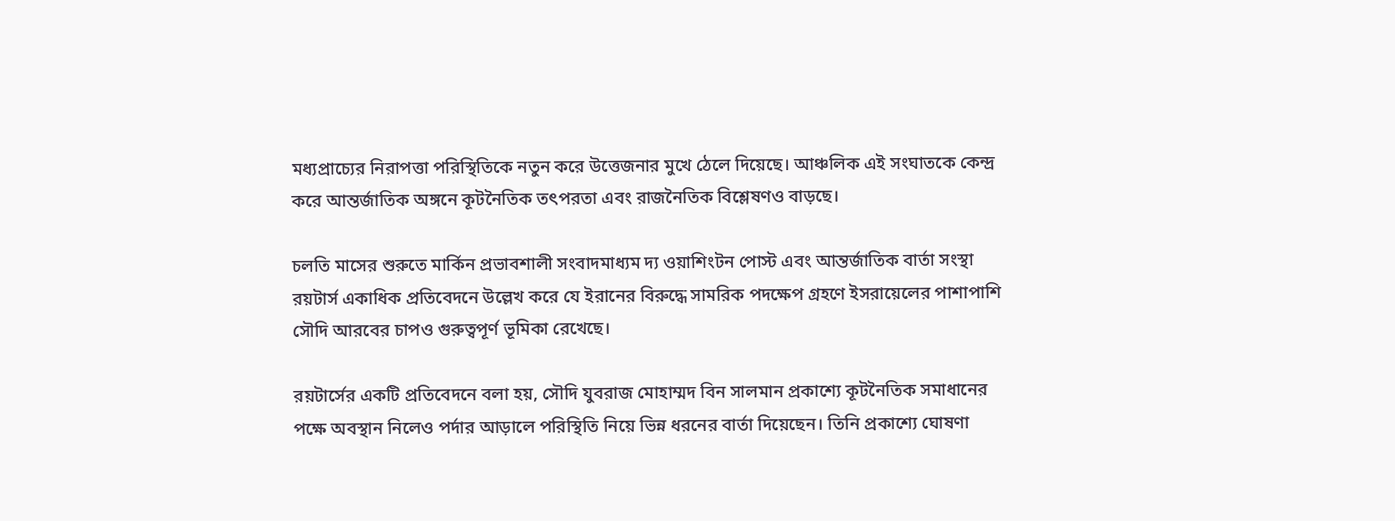মধ্যপ্রাচ্যের নিরাপত্তা পরিস্থিতিকে নতুন করে উত্তেজনার মুখে ঠেলে দিয়েছে। আঞ্চলিক এই সংঘাতকে কেন্দ্র করে আন্তর্জাতিক অঙ্গনে কূটনৈতিক তৎপরতা এবং রাজনৈতিক বিশ্লেষণও বাড়ছে।

চলতি মাসের শুরুতে মার্কিন প্রভাবশালী সংবাদমাধ্যম দ্য ওয়াশিংটন পোস্ট এবং আন্তর্জাতিক বার্তা সংস্থা রয়টার্স একাধিক প্রতিবেদনে উল্লেখ করে যে ইরানের বিরুদ্ধে সামরিক পদক্ষেপ গ্রহণে ইসরায়েলের পাশাপাশি সৌদি আরবের চাপও গুরুত্বপূর্ণ ভূমিকা রেখেছে।

রয়টার্সের একটি প্রতিবেদনে বলা হয়, সৌদি যুবরাজ মোহাম্মদ বিন সালমান প্রকাশ্যে কূটনৈতিক সমাধানের পক্ষে অবস্থান নিলেও পর্দার আড়ালে পরিস্থিতি নিয়ে ভিন্ন ধরনের বার্তা দিয়েছেন। তিনি প্রকাশ্যে ঘোষণা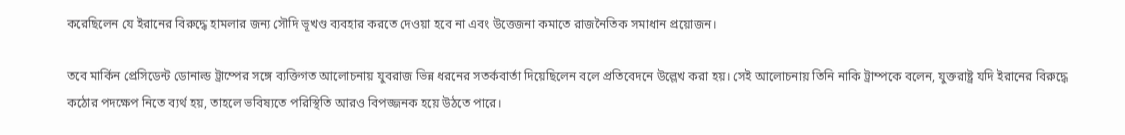করেছিলেন যে ইরানের বিরুদ্ধে হামলার জন্য সৌদি ভূখণ্ড ব্যবহার করতে দেওয়া হবে না এবং উত্তেজনা কমাতে রাজনৈতিক সমাধান প্রয়োজন।

তবে মার্কিন প্রেসিডেন্ট ডোনাল্ড ট্রাম্পের সঙ্গে ব্যক্তিগত আলোচনায় যুবরাজ ভিন্ন ধরনের সতর্কবার্তা দিয়েছিলেন বলে প্রতিবেদনে উল্লেখ করা হয়। সেই আলোচনায় তিনি নাকি ট্রাম্পকে বলেন, যুক্তরাষ্ট্র যদি ইরানের বিরুদ্ধে কঠোর পদক্ষেপ নিতে ব্যর্থ হয়, তাহলে ভবিষ্যতে পরিস্থিতি আরও বিপজ্জনক হয়ে উঠতে পারে।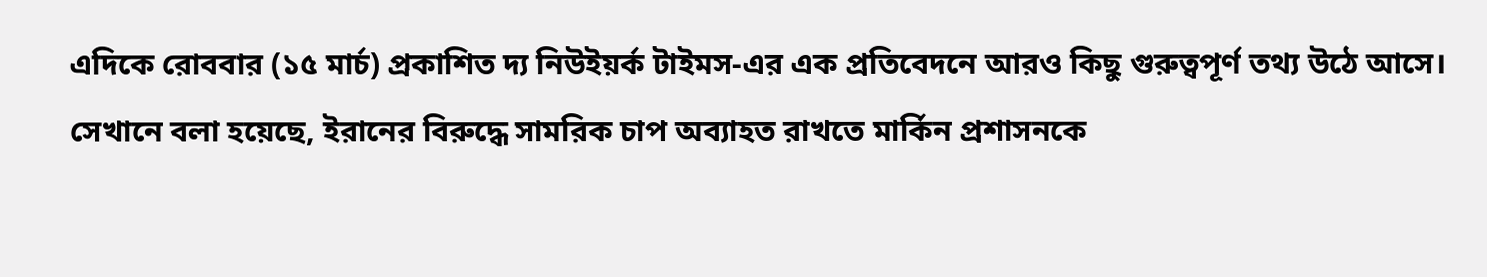এদিকে রোববার (১৫ মার্চ) প্রকাশিত দ্য নিউইয়র্ক টাইমস-এর এক প্রতিবেদনে আরও কিছু গুরুত্বপূর্ণ তথ্য উঠে আসে। সেখানে বলা হয়েছে, ইরানের বিরুদ্ধে সামরিক চাপ অব্যাহত রাখতে মার্কিন প্রশাসনকে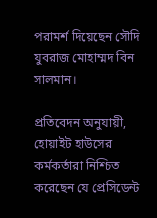পরামর্শ দিয়েছেন সৌদি যুবরাজ মোহাম্মদ বিন সালমান।

প্রতিবেদন অনুযায়ী, হোয়াইট হাউসের কর্মকর্তারা নিশ্চিত করেছেন যে প্রেসিডেন্ট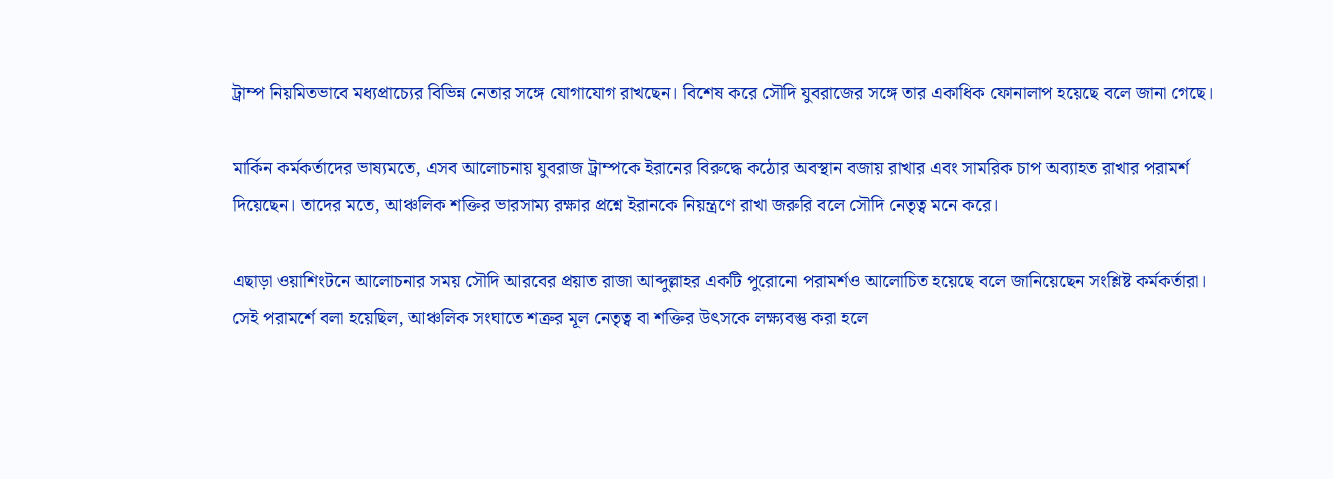ট্রাম্প নিয়মিতভাবে মধ্যপ্রাচ্যের বিভিন্ন নেতার সঙ্গে যোগাযোগ রাখছেন। বিশেষ করে সৌদি যুবরাজের সঙ্গে তার একাধিক ফোনালাপ হয়েছে বলে জানা গেছে।

মার্কিন কর্মকর্তাদের ভাষ্যমতে, এসব আলোচনায় যুবরাজ ট্রাম্পকে ইরানের বিরুদ্ধে কঠোর অবস্থান বজায় রাখার এবং সামরিক চাপ অব্যাহত রাখার পরামর্শ দিয়েছেন। তাদের মতে, আঞ্চলিক শক্তির ভারসাম্য রক্ষার প্রশ্নে ইরানকে নিয়ন্ত্রণে রাখা জরুরি বলে সৌদি নেতৃত্ব মনে করে।

এছাড়া ওয়াশিংটনে আলোচনার সময় সৌদি আরবের প্রয়াত রাজা আব্দুল্লাহর একটি পুরোনো পরামর্শও আলোচিত হয়েছে বলে জানিয়েছেন সংশ্লিষ্ট কর্মকর্তারা। সেই পরামর্শে বলা হয়েছিল, আঞ্চলিক সংঘাতে শত্রুর মূল নেতৃত্ব বা শক্তির উৎসকে লক্ষ্যবস্তু করা হলে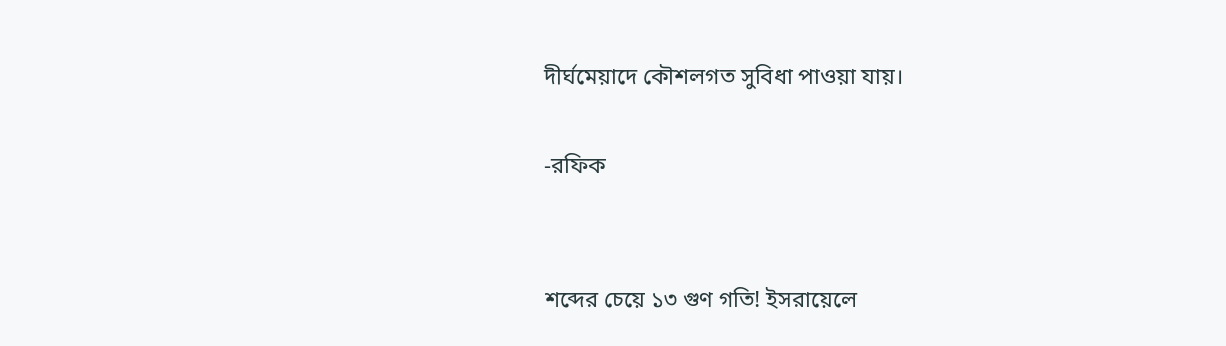দীর্ঘমেয়াদে কৌশলগত সুবিধা পাওয়া যায়।

-রফিক


শব্দের চেয়ে ১৩ গুণ গতি! ইসরায়েলে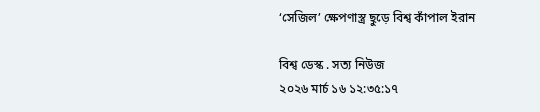‘সেজিল’ ক্ষেপণাস্ত্র ছুড়ে বিশ্ব কাঁপাল ইরান

বিশ্ব ডেস্ক . সত্য নিউজ
২০২৬ মার্চ ১৬ ১২:৩৫:১৭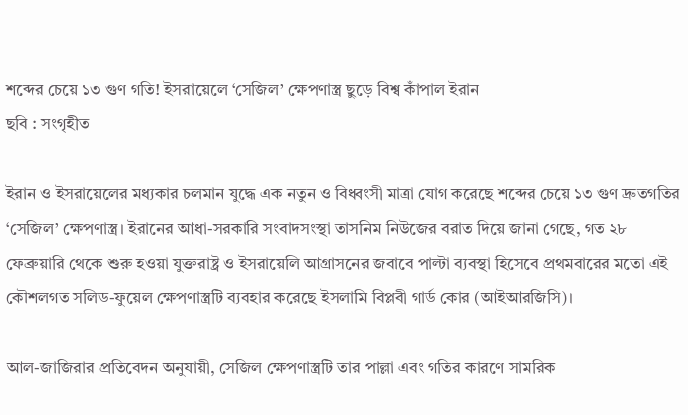শব্দের চেয়ে ১৩ গুণ গতি! ইসরায়েলে ‘সেজিল’ ক্ষেপণাস্ত্র ছুড়ে বিশ্ব কাঁপাল ইরান
ছবি : সংগৃহীত

ইরান ও ইসরায়েলের মধ্যকার চলমান যুদ্ধে এক নতুন ও বিধ্বংসী মাত্রা যোগ করেছে শব্দের চেয়ে ১৩ গুণ দ্রুতগতির ‘সেজিল’ ক্ষেপণাস্ত্র। ইরানের আধা-সরকারি সংবাদসংস্থা তাসনিম নিউজের বরাত দিয়ে জানা গেছে, গত ২৮ ফেব্রুয়ারি থেকে শুরু হওয়া যুক্তরাষ্ট্র ও ইসরায়েলি আগ্রাসনের জবাবে পাল্টা ব্যবস্থা হিসেবে প্রথমবারের মতো এই কৌশলগত সলিড-ফুয়েল ক্ষেপণাস্ত্রটি ব্যবহার করেছে ইসলামি বিপ্লবী গার্ড কোর (আইআরজিসি)।

আল-জাজিরার প্রতিবেদন অনুযায়ী, সেজিল ক্ষেপণাস্ত্রটি তার পাল্লা এবং গতির কারণে সামরিক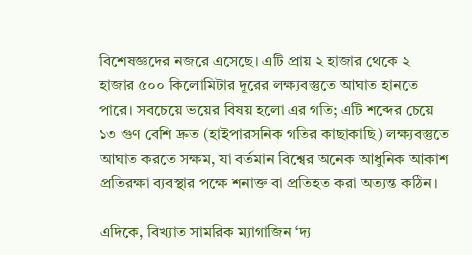বিশেষজ্ঞদের নজরে এসেছে। এটি প্রায় ২ হাজার থেকে ২ হাজার ৫০০ কিলোমিটার দূরের লক্ষ্যবস্তুতে আঘাত হানতে পারে। সবচেয়ে ভয়ের বিষয় হলো এর গতি; এটি শব্দের চেয়ে ১৩ গুণ বেশি দ্রুত (হাইপারসনিক গতির কাছাকাছি) লক্ষ্যবস্তুতে আঘাত করতে সক্ষম, যা বর্তমান বিশ্বের অনেক আধুনিক আকাশ প্রতিরক্ষা ব্যবস্থার পক্ষে শনাক্ত বা প্রতিহত করা অত্যন্ত কঠিন।

এদিকে, বিখ্যাত সামরিক ম্যাগাজিন ‘দ্য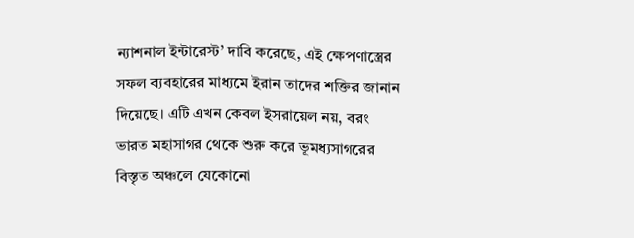ন্যাশনাল ইন্টারেস্ট’ দাবি করেছে, এই ক্ষেপণাস্ত্রের সফল ব্যবহারের মাধ্যমে ইরান তাদের শক্তির জানান দিয়েছে। এটি এখন কেবল ইসরায়েল নয়, বরং ভারত মহাসাগর থেকে শুরু করে ভূমধ্যসাগরের বিস্তৃত অঞ্চলে যেকোনো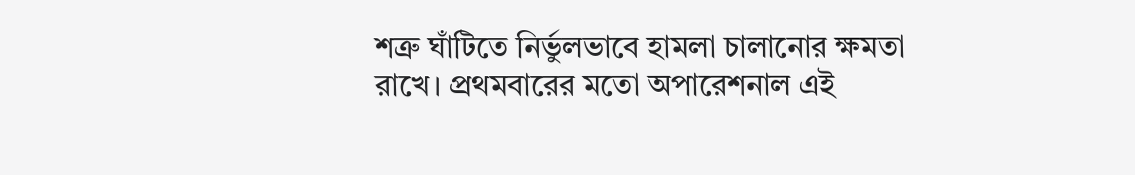শত্রু ঘাঁটিতে নির্ভুলভাবে হামলা চালানোর ক্ষমতা রাখে। প্রথমবারের মতো অপারেশনাল এই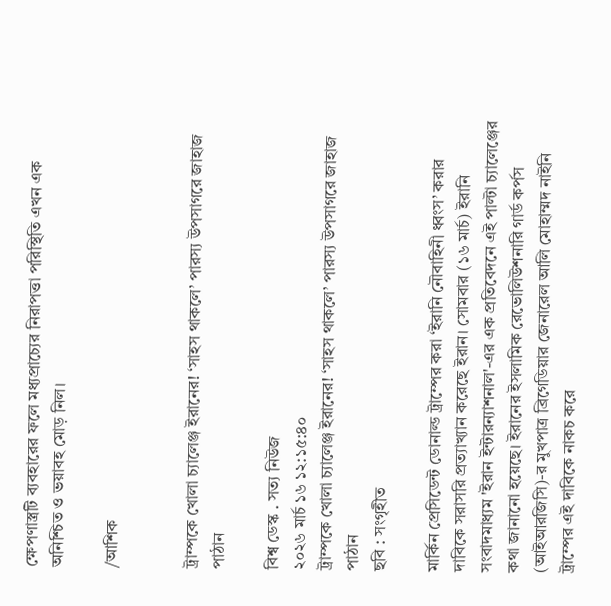ক্ষেপণাস্ত্রটি ব্যবহারের ফলে মধ্যপ্রাচ্যের নিরাপত্তা পরিস্থিতি এখন এক অনিশ্চিত ও ভয়াবহ মোড় নিল।

/আশিক


ট্রাম্পকে খোলা চ্যালেঞ্জ ইরানের! ‘সাহস থাকলে’ পারস্য উপসাগরে জাহাজ পাঠান

বিশ্ব ডেস্ক . সত্য নিউজ
২০২৬ মার্চ ১৬ ১২:১৫:৪০
ট্রাম্পকে খোলা চ্যালেঞ্জ ইরানের! ‘সাহস থাকলে’ পারস্য উপসাগরে জাহাজ পাঠান
ছবি : সংগৃহীত

মার্কিন প্রেসিডেন্ট ডোনাল্ড ট্রাম্পের করা ‘ইরানি নৌবাহিনী ধ্বংস’ করার দাবিকে সরাসরি প্রত্যাখ্যান করেছে ইরান। সোমবার (১৬ মার্চ) ইরানি সংবাদমাধ্যম 'ইরান ইন্টারন্যাশনাল'-এর এক প্রতিবেদনে এই পাল্টা চ্যালেঞ্জের কথা জানানো হয়েছে। ইরানের ইসলামিক রেভোলিউশনারি গার্ড কর্পস (আইআরজিসি)-র মুখপাত্র ব্রিগেডিয়ার জেনারেল আলি মোহাম্মদ নাইনি ট্রাম্পের এই দাবিকে নাকচ করে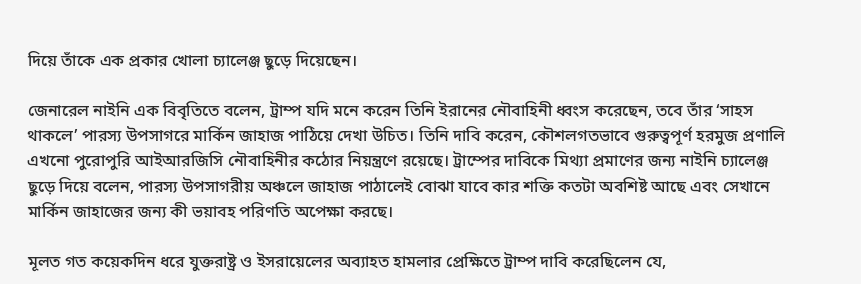দিয়ে তাঁকে এক প্রকার খোলা চ্যালেঞ্জ ছুড়ে দিয়েছেন।

জেনারেল নাইনি এক বিবৃতিতে বলেন, ট্রাম্প যদি মনে করেন তিনি ইরানের নৌবাহিনী ধ্বংস করেছেন, তবে তাঁর ‘সাহস থাকলে’ পারস্য উপসাগরে মার্কিন জাহাজ পাঠিয়ে দেখা উচিত। তিনি দাবি করেন, কৌশলগতভাবে গুরুত্বপূর্ণ হরমুজ প্রণালি এখনো পুরোপুরি আইআরজিসি নৌবাহিনীর কঠোর নিয়ন্ত্রণে রয়েছে। ট্রাম্পের দাবিকে মিথ্যা প্রমাণের জন্য নাইনি চ্যালেঞ্জ ছুড়ে দিয়ে বলেন, পারস্য উপসাগরীয় অঞ্চলে জাহাজ পাঠালেই বোঝা যাবে কার শক্তি কতটা অবশিষ্ট আছে এবং সেখানে মার্কিন জাহাজের জন্য কী ভয়াবহ পরিণতি অপেক্ষা করছে।

মূলত গত কয়েকদিন ধরে যুক্তরাষ্ট্র ও ইসরায়েলের অব্যাহত হামলার প্রেক্ষিতে ট্রাম্প দাবি করেছিলেন যে,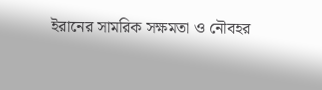ইরানের সামরিক সক্ষমতা ও নৌবহর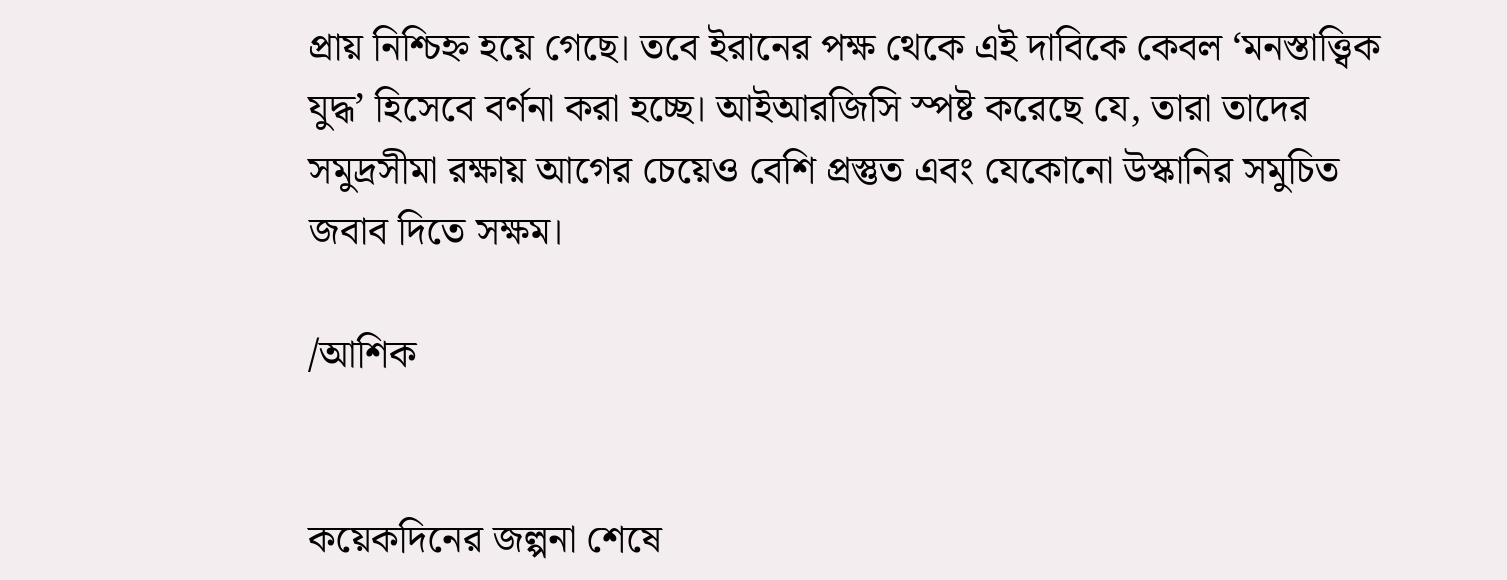প্রায় নিশ্চিহ্ন হয়ে গেছে। তবে ইরানের পক্ষ থেকে এই দাবিকে কেবল ‘মনস্তাত্ত্বিক যুদ্ধ’ হিসেবে বর্ণনা করা হচ্ছে। আইআরজিসি স্পষ্ট করেছে যে, তারা তাদের সমুদ্রসীমা রক্ষায় আগের চেয়েও বেশি প্রস্তুত এবং যেকোনো উস্কানির সমুচিত জবাব দিতে সক্ষম।

/আশিক


কয়েকদিনের জল্পনা শেষে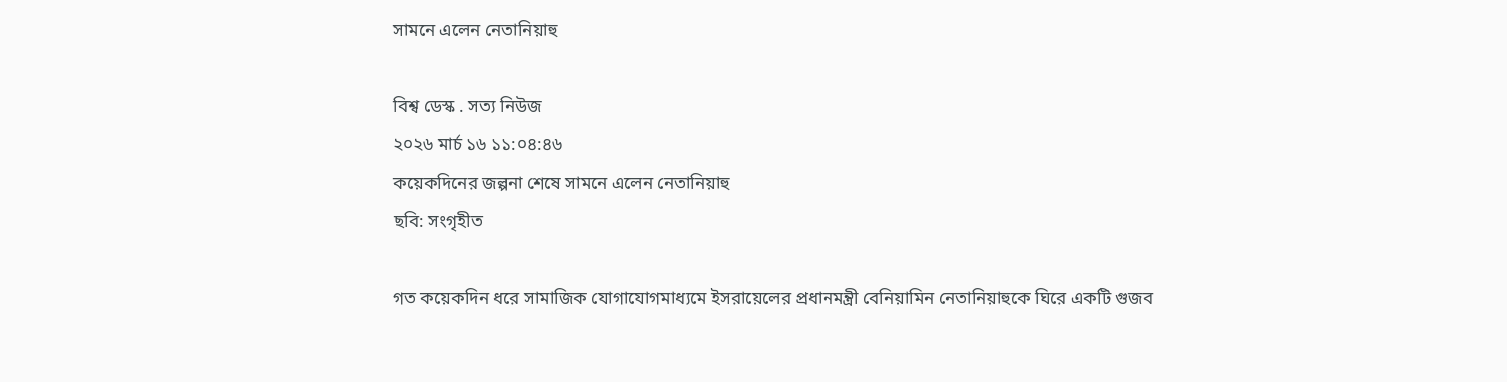সামনে এলেন নেতানিয়াহু

বিশ্ব ডেস্ক . সত্য নিউজ
২০২৬ মার্চ ১৬ ১১:০৪:৪৬
কয়েকদিনের জল্পনা শেষে সামনে এলেন নেতানিয়াহু
ছবি: সংগৃহীত

গত কয়েকদিন ধরে সামাজিক যোগাযোগমাধ্যমে ইসরায়েলের প্রধানমন্ত্রী বেনিয়ামিন নেতানিয়াহুকে ঘিরে একটি গুজব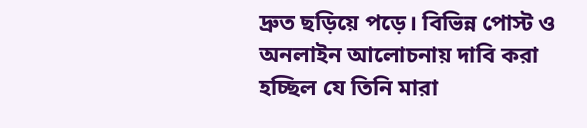দ্রুত ছড়িয়ে পড়ে। বিভিন্ন পোস্ট ও অনলাইন আলোচনায় দাবি করা হচ্ছিল যে তিনি মারা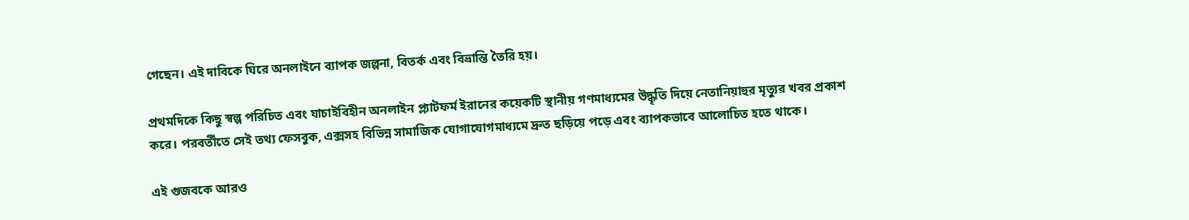গেছেন। এই দাবিকে ঘিরে অনলাইনে ব্যাপক জল্পনা, বিতর্ক এবং বিভ্রান্তি তৈরি হয়।

প্রথমদিকে কিছু স্বল্প পরিচিত এবং যাচাইবিহীন অনলাইন প্ল্যাটফর্ম ইরানের কয়েকটি স্থানীয় গণমাধ্যমের উদ্ধৃতি দিয়ে নেতানিয়াহুর মৃত্যুর খবর প্রকাশ করে। পরবর্তীতে সেই তথ্য ফেসবুক, এক্সসহ বিভিন্ন সামাজিক যোগাযোগমাধ্যমে দ্রুত ছড়িয়ে পড়ে এবং ব্যাপকভাবে আলোচিত হতে থাকে।

এই গুজবকে আরও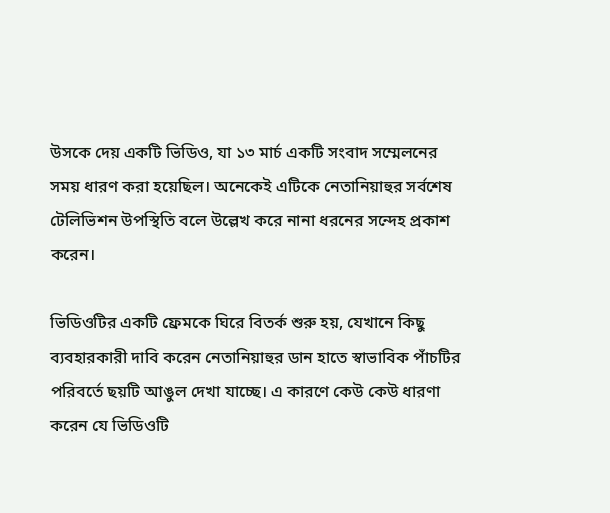উসকে দেয় একটি ভিডিও, যা ১৩ মার্চ একটি সংবাদ সম্মেলনের সময় ধারণ করা হয়েছিল। অনেকেই এটিকে নেতানিয়াহুর সর্বশেষ টেলিভিশন উপস্থিতি বলে উল্লেখ করে নানা ধরনের সন্দেহ প্রকাশ করেন।

ভিডিওটির একটি ফ্রেমকে ঘিরে বিতর্ক শুরু হয়, যেখানে কিছু ব্যবহারকারী দাবি করেন নেতানিয়াহুর ডান হাতে স্বাভাবিক পাঁচটির পরিবর্তে ছয়টি আঙুল দেখা যাচ্ছে। এ কারণে কেউ কেউ ধারণা করেন যে ভিডিওটি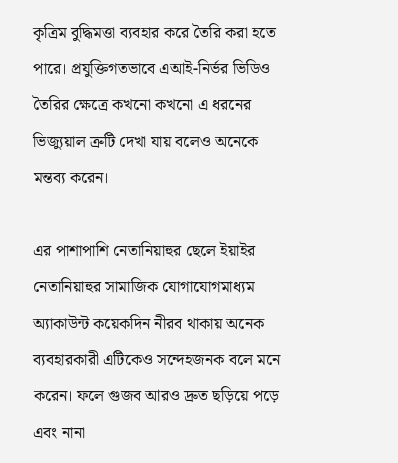কৃত্রিম বুদ্ধিমত্তা ব্যবহার করে তৈরি করা হতে পারে। প্রযুক্তিগতভাবে এআই-নির্ভর ভিডিও তৈরির ক্ষেত্রে কখনো কখনো এ ধরনের ভিজ্যুয়াল ত্রুটি দেখা যায় বলেও অনেকে মন্তব্য করেন।

এর পাশাপাশি নেতানিয়াহুর ছেলে ইয়াইর নেতানিয়াহুর সামাজিক যোগাযোগমাধ্যম অ্যাকাউন্ট কয়েকদিন নীরব থাকায় অনেক ব্যবহারকারী এটিকেও সন্দেহজনক বলে মনে করেন। ফলে গুজব আরও দ্রুত ছড়িয়ে পড়ে এবং নানা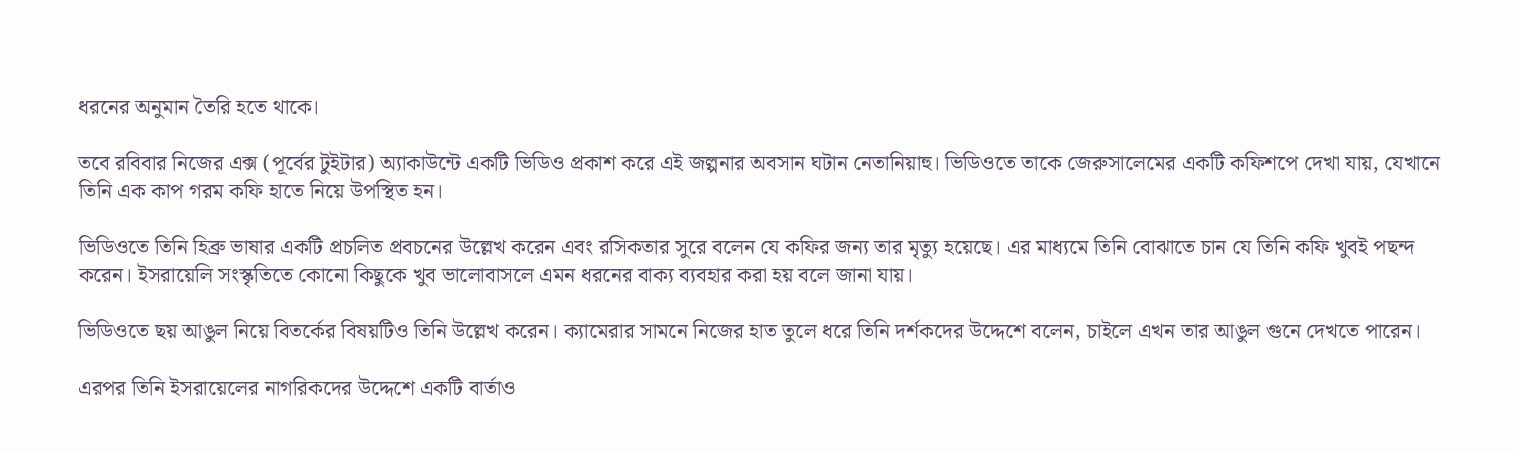ধরনের অনুমান তৈরি হতে থাকে।

তবে রবিবার নিজের এক্স (পূর্বের টুইটার) অ্যাকাউন্টে একটি ভিডিও প্রকাশ করে এই জল্পনার অবসান ঘটান নেতানিয়াহু। ভিডিওতে তাকে জেরুসালেমের একটি কফিশপে দেখা যায়, যেখানে তিনি এক কাপ গরম কফি হাতে নিয়ে উপস্থিত হন।

ভিডিওতে তিনি হিব্রু ভাষার একটি প্রচলিত প্রবচনের উল্লেখ করেন এবং রসিকতার সুরে বলেন যে কফির জন্য তার মৃত্যু হয়েছে। এর মাধ্যমে তিনি বোঝাতে চান যে তিনি কফি খুবই পছন্দ করেন। ইসরায়েলি সংস্কৃতিতে কোনো কিছুকে খুব ভালোবাসলে এমন ধরনের বাক্য ব্যবহার করা হয় বলে জানা যায়।

ভিডিওতে ছয় আঙুল নিয়ে বিতর্কের বিষয়টিও তিনি উল্লেখ করেন। ক্যামেরার সামনে নিজের হাত তুলে ধরে তিনি দর্শকদের উদ্দেশে বলেন, চাইলে এখন তার আঙুল গুনে দেখতে পারেন।

এরপর তিনি ইসরায়েলের নাগরিকদের উদ্দেশে একটি বার্তাও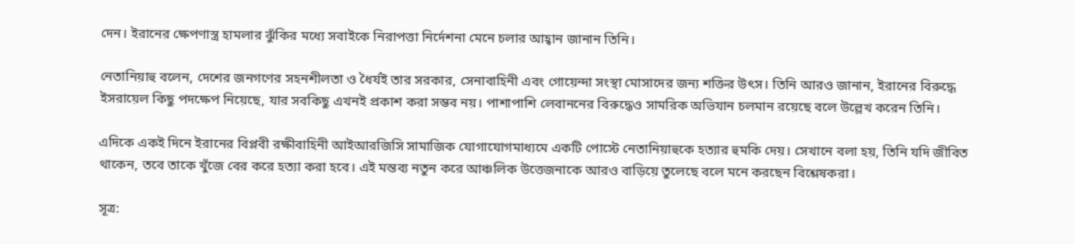দেন। ইরানের ক্ষেপণাস্ত্র হামলার ঝুঁকির মধ্যে সবাইকে নিরাপত্তা নির্দেশনা মেনে চলার আহ্বান জানান তিনি।

নেতানিয়াহু বলেন, দেশের জনগণের সহনশীলতা ও ধৈর্যই তার সরকার, সেনাবাহিনী এবং গোয়েন্দা সংস্থা মোসাদের জন্য শক্তির উৎস। তিনি আরও জানান, ইরানের বিরুদ্ধে ইসরায়েল কিছু পদক্ষেপ নিয়েছে, যার সবকিছু এখনই প্রকাশ করা সম্ভব নয়। পাশাপাশি লেবাননের বিরুদ্ধেও সামরিক অভিযান চলমান রয়েছে বলে উল্লেখ করেন তিনি।

এদিকে একই দিনে ইরানের বিপ্লবী রক্ষীবাহিনী আইআরজিসি সামাজিক যোগাযোগমাধ্যমে একটি পোস্টে নেতানিয়াহুকে হত্যার হুমকি দেয়। সেখানে বলা হয়, তিনি যদি জীবিত থাকেন, তবে তাকে খুঁজে বের করে হত্যা করা হবে। এই মন্তব্য নতুন করে আঞ্চলিক উত্তেজনাকে আরও বাড়িয়ে তুলেছে বলে মনে করছেন বিশ্লেষকরা।

সূত্র: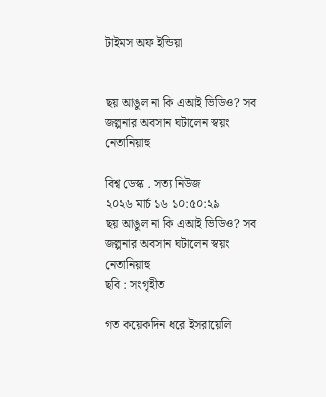টাইমস অফ ইন্ডিয়া


ছয় আঙুল না কি এআই ভিডিও? সব জল্পনার অবসান ঘটালেন স্বয়ং নেতানিয়াহু

বিশ্ব ডেস্ক . সত্য নিউজ
২০২৬ মার্চ ১৬ ১০:৫০:২৯
ছয় আঙুল না কি এআই ভিডিও? সব জল্পনার অবসান ঘটালেন স্বয়ং নেতানিয়াহু
ছবি : সংগৃহীত

গত কয়েকদিন ধরে ইসরায়েলি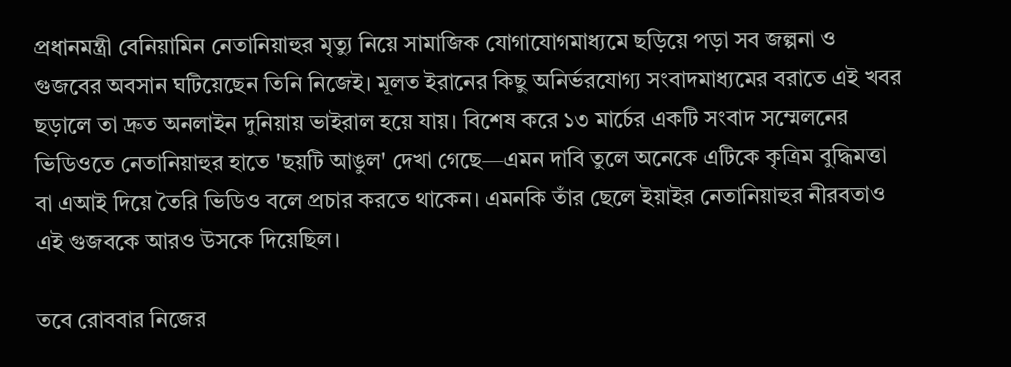প্রধানমন্ত্রী বেনিয়ামিন নেতানিয়াহুর মৃত্যু নিয়ে সামাজিক যোগাযোগমাধ্যমে ছড়িয়ে পড়া সব জল্পনা ও গুজবের অবসান ঘটিয়েছেন তিনি নিজেই। মূলত ইরানের কিছু অনির্ভরযোগ্য সংবাদমাধ্যমের বরাতে এই খবর ছড়ালে তা দ্রুত অনলাইন দুনিয়ায় ভাইরাল হয়ে যায়। বিশেষ করে ১৩ মার্চের একটি সংবাদ সম্মেলনের ভিডিওতে নেতানিয়াহুর হাতে 'ছয়টি আঙুল' দেখা গেছে—এমন দাবি তুলে অনেকে এটিকে কৃত্রিম বুদ্ধিমত্তা বা এআই দিয়ে তৈরি ভিডিও বলে প্রচার করতে থাকেন। এমনকি তাঁর ছেলে ইয়াইর নেতানিয়াহুর নীরবতাও এই গুজবকে আরও উসকে দিয়েছিল।

তবে রোববার নিজের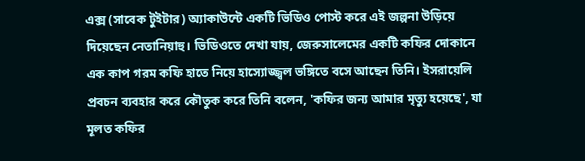এক্স (সাবেক টুইটার) অ্যাকাউন্টে একটি ভিডিও পোস্ট করে এই জল্পনা উড়িয়ে দিয়েছেন নেতানিয়াহু। ভিডিওতে দেখা যায়, জেরুসালেমের একটি কফির দোকানে এক কাপ গরম কফি হাতে নিয়ে হাস্যোজ্জ্বল ভঙ্গিতে বসে আছেন তিনি। ইসরায়েলি প্রবচন ব্যবহার করে কৌতুক করে তিনি বলেন, 'কফির জন্য আমার মৃত্যু হয়েছে', যা মূলত কফির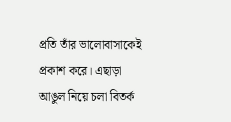প্রতি তাঁর ভালোবাসাকেই প্রকাশ করে। এছাড়া আঙুল নিয়ে চলা বিতর্ক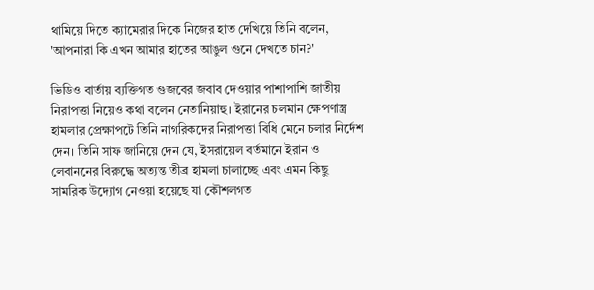থামিয়ে দিতে ক্যামেরার দিকে নিজের হাত দেখিয়ে তিনি বলেন, 'আপনারা কি এখন আমার হাতের আঙুল গুনে দেখতে চান?'

ভিডিও বার্তায় ব্যক্তিগত গুজবের জবাব দেওয়ার পাশাপাশি জাতীয় নিরাপত্তা নিয়েও কথা বলেন নেতানিয়াহু। ইরানের চলমান ক্ষেপণাস্ত্র হামলার প্রেক্ষাপটে তিনি নাগরিকদের নিরাপত্তা বিধি মেনে চলার নির্দেশ দেন। তিনি সাফ জানিয়ে দেন যে, ইসরায়েল বর্তমানে ইরান ও লেবাননের বিরুদ্ধে অত্যন্ত তীব্র হামলা চালাচ্ছে এবং এমন কিছু সামরিক উদ্যোগ নেওয়া হয়েছে যা কৌশলগত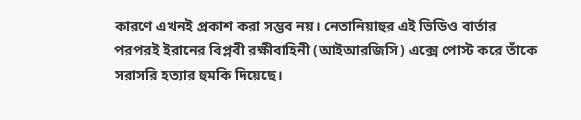কারণে এখনই প্রকাশ করা সম্ভব নয়। নেতানিয়াহুর এই ভিডিও বার্তার পরপরই ইরানের বিপ্লবী রক্ষীবাহিনী (আইআরজিসি) এক্সে পোস্ট করে তাঁকে সরাসরি হত্যার হুমকি দিয়েছে।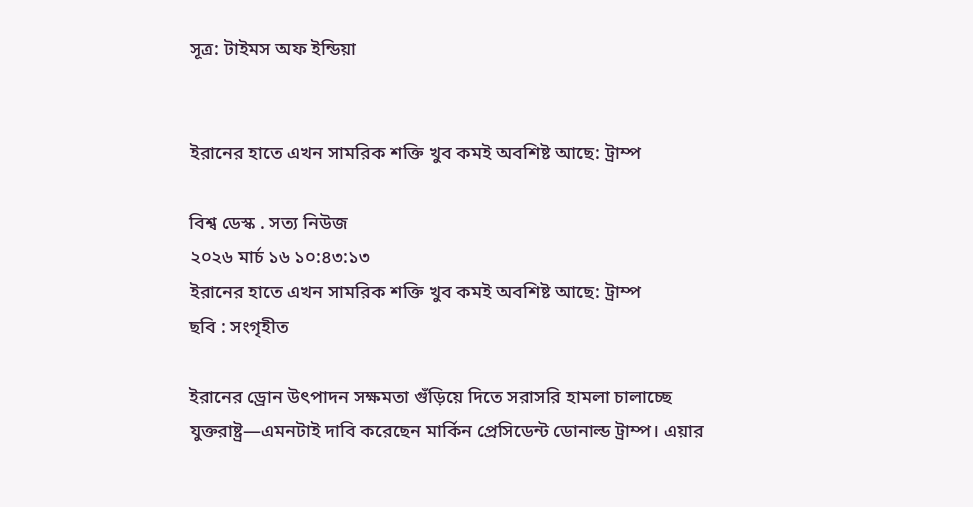সূত্র: টাইমস অফ ইন্ডিয়া


ইরানের হাতে এখন সামরিক শক্তি খুব কমই অবশিষ্ট আছে: ট্রাম্প

বিশ্ব ডেস্ক . সত্য নিউজ
২০২৬ মার্চ ১৬ ১০:৪৩:১৩
ইরানের হাতে এখন সামরিক শক্তি খুব কমই অবশিষ্ট আছে: ট্রাম্প
ছবি : সংগৃহীত

ইরানের ড্রোন উৎপাদন সক্ষমতা গুঁড়িয়ে দিতে সরাসরি হামলা চালাচ্ছে যুক্তরাষ্ট্র—এমনটাই দাবি করেছেন মার্কিন প্রেসিডেন্ট ডোনাল্ড ট্রাম্প। এয়ার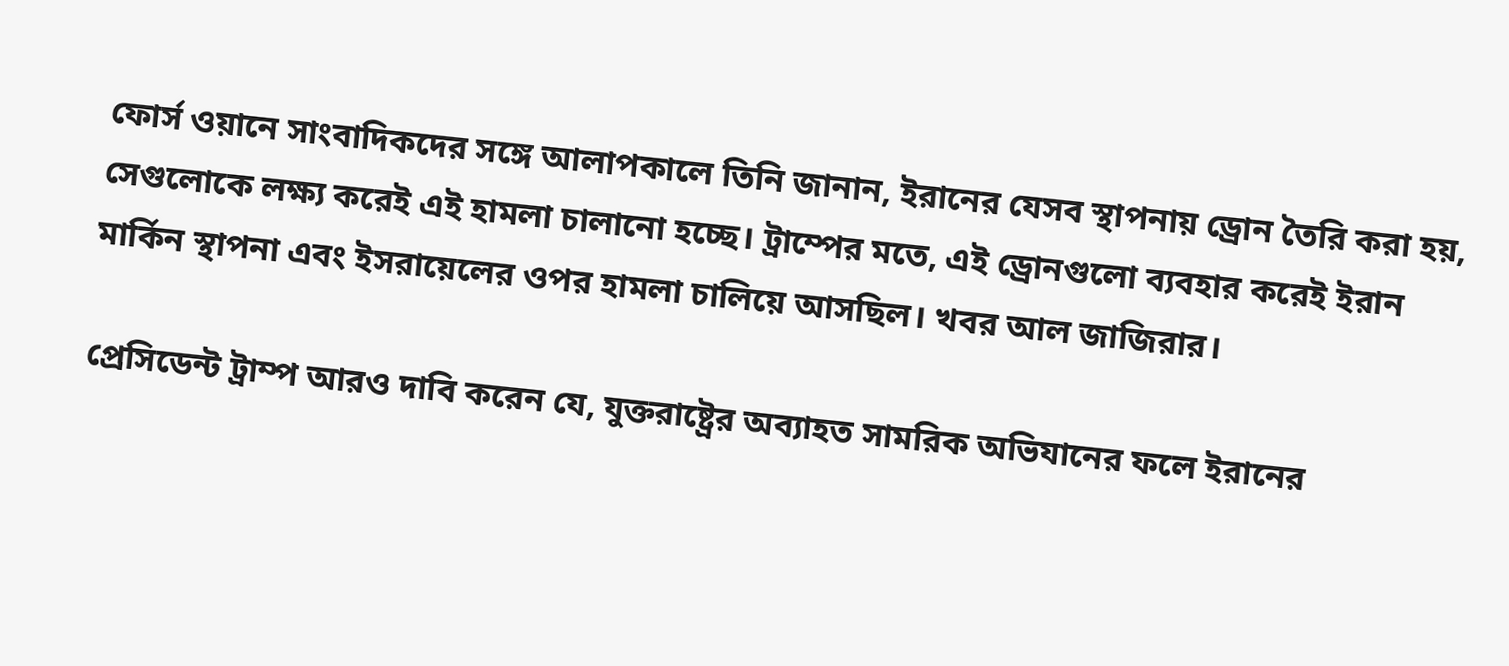ফোর্স ওয়ানে সাংবাদিকদের সঙ্গে আলাপকালে তিনি জানান, ইরানের যেসব স্থাপনায় ড্রোন তৈরি করা হয়, সেগুলোকে লক্ষ্য করেই এই হামলা চালানো হচ্ছে। ট্রাম্পের মতে, এই ড্রোনগুলো ব্যবহার করেই ইরান মার্কিন স্থাপনা এবং ইসরায়েলের ওপর হামলা চালিয়ে আসছিল। খবর আল জাজিরার।

প্রেসিডেন্ট ট্রাম্প আরও দাবি করেন যে, যুক্তরাষ্ট্রের অব্যাহত সামরিক অভিযানের ফলে ইরানের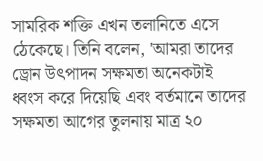সামরিক শক্তি এখন তলানিতে এসে ঠেকেছে। তিনি বলেন, 'আমরা তাদের ড্রোন উৎপাদন সক্ষমতা অনেকটাই ধ্বংস করে দিয়েছি এবং বর্তমানে তাদের সক্ষমতা আগের তুলনায় মাত্র ২০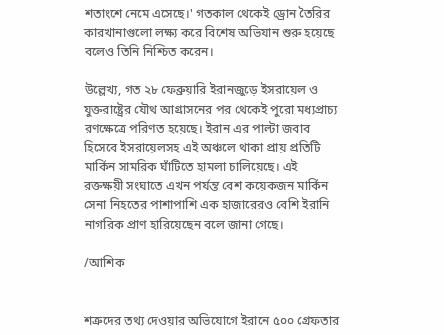শতাংশে নেমে এসেছে।' গতকাল থেকেই ড্রোন তৈরির কারখানাগুলো লক্ষ্য করে বিশেষ অভিযান শুরু হয়েছে বলেও তিনি নিশ্চিত করেন।

উল্লেখ্য, গত ২৮ ফেব্রুয়ারি ইরানজুড়ে ইসরায়েল ও যুক্তরাষ্ট্রের যৌথ আগ্রাসনের পর থেকেই পুরো মধ্যপ্রাচ্য রণক্ষেত্রে পরিণত হয়েছে। ইরান এর পাল্টা জবাব হিসেবে ইসরায়েলসহ এই অঞ্চলে থাকা প্রায় প্রতিটি মার্কিন সামরিক ঘাঁটিতে হামলা চালিয়েছে। এই রক্তক্ষয়ী সংঘাতে এখন পর্যন্ত বেশ কয়েকজন মার্কিন সেনা নিহতের পাশাপাশি এক হাজারেরও বেশি ইরানি নাগরিক প্রাণ হারিয়েছেন বলে জানা গেছে।

/আশিক


শত্রুদের তথ্য দেওয়ার অভিযোগে ইরানে ৫০০ গ্রেফতার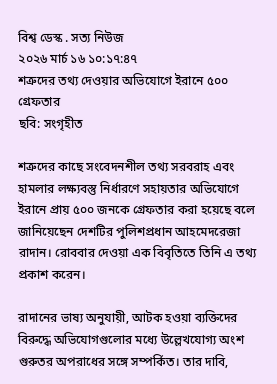বিশ্ব ডেস্ক . সত্য নিউজ
২০২৬ মার্চ ১৬ ১০:১৭:৪৭
শত্রুদের তথ্য দেওয়ার অভিযোগে ইরানে ৫০০ গ্রেফতার
ছবি: সংগৃহীত

শত্রুদের কাছে সংবেদনশীল তথ্য সরবরাহ এবং হামলার লক্ষ্যবস্তু নির্ধারণে সহায়তার অভিযোগে ইরানে প্রায় ৫০০ জনকে গ্রেফতার করা হয়েছে বলে জানিয়েছেন দেশটির পুলিশপ্রধান আহমেদরেজা রাদান। রোববার দেওয়া এক বিবৃতিতে তিনি এ তথ্য প্রকাশ করেন।

রাদানের ভাষ্য অনুযায়ী, আটক হওয়া ব্যক্তিদের বিরুদ্ধে অভিযোগগুলোর মধ্যে উল্লেখযোগ্য অংশ গুরুতর অপরাধের সঙ্গে সম্পর্কিত। তার দাবি,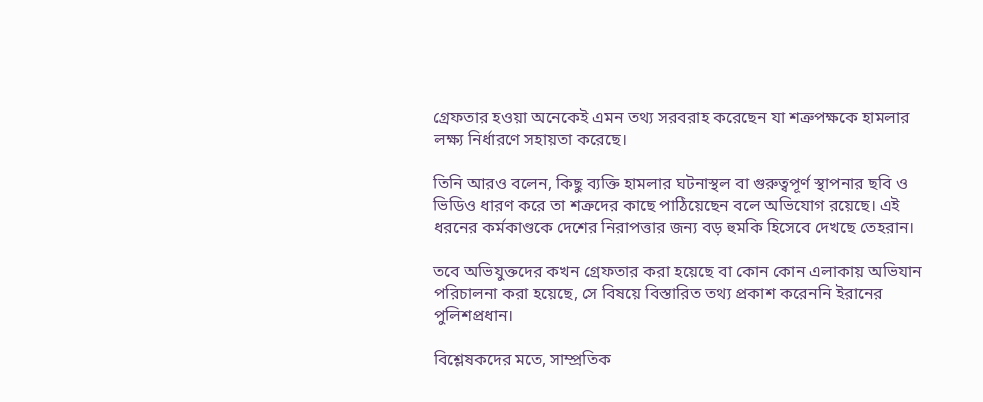গ্রেফতার হওয়া অনেকেই এমন তথ্য সরবরাহ করেছেন যা শত্রুপক্ষকে হামলার লক্ষ্য নির্ধারণে সহায়তা করেছে।

তিনি আরও বলেন, কিছু ব্যক্তি হামলার ঘটনাস্থল বা গুরুত্বপূর্ণ স্থাপনার ছবি ও ভিডিও ধারণ করে তা শত্রুদের কাছে পাঠিয়েছেন বলে অভিযোগ রয়েছে। এই ধরনের কর্মকাণ্ডকে দেশের নিরাপত্তার জন্য বড় হুমকি হিসেবে দেখছে তেহরান।

তবে অভিযুক্তদের কখন গ্রেফতার করা হয়েছে বা কোন কোন এলাকায় অভিযান পরিচালনা করা হয়েছে, সে বিষয়ে বিস্তারিত তথ্য প্রকাশ করেননি ইরানের পুলিশপ্রধান।

বিশ্লেষকদের মতে, সাম্প্রতিক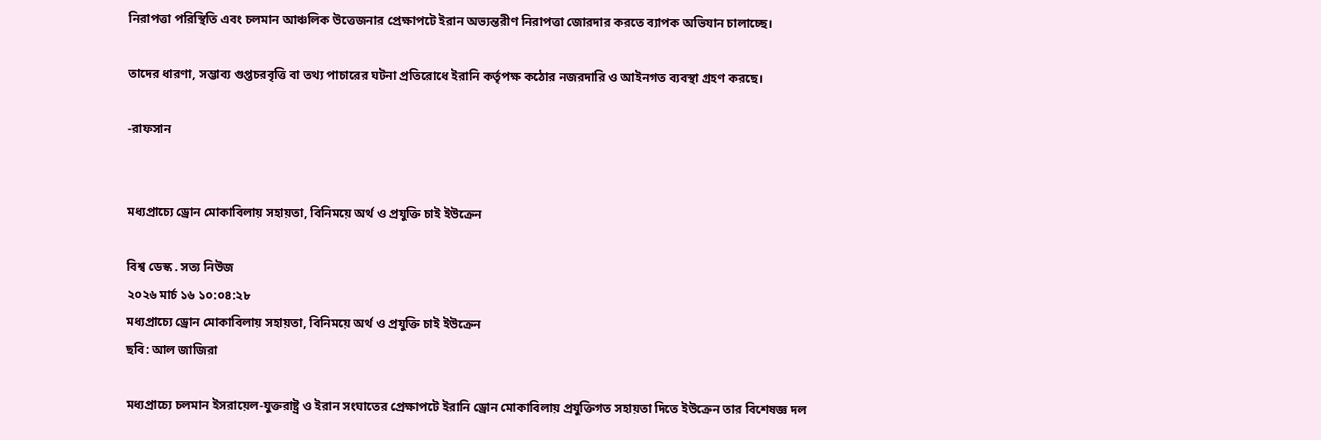নিরাপত্তা পরিস্থিতি এবং চলমান আঞ্চলিক উত্তেজনার প্রেক্ষাপটে ইরান অভ্যন্তরীণ নিরাপত্তা জোরদার করতে ব্যাপক অভিযান চালাচ্ছে।

তাদের ধারণা, সম্ভাব্য গুপ্তচরবৃত্তি বা তথ্য পাচারের ঘটনা প্রতিরোধে ইরানি কর্তৃপক্ষ কঠোর নজরদারি ও আইনগত ব্যবস্থা গ্রহণ করছে।

-রাফসান


মধ্যপ্রাচ্যে ড্রোন মোকাবিলায় সহায়তা, বিনিময়ে অর্থ ও প্রযুক্তি চাই ইউক্রেন

বিশ্ব ডেস্ক . সত্য নিউজ
২০২৬ মার্চ ১৬ ১০:০৪:২৮
মধ্যপ্রাচ্যে ড্রোন মোকাবিলায় সহায়তা, বিনিময়ে অর্থ ও প্রযুক্তি চাই ইউক্রেন
ছবি: আল জাজিরা

মধ্যপ্রাচ্যে চলমান ইসরায়েল-যুক্তরাষ্ট্র ও ইরান সংঘাতের প্রেক্ষাপটে ইরানি ড্রোন মোকাবিলায় প্রযুক্তিগত সহায়তা দিতে ইউক্রেন তার বিশেষজ্ঞ দল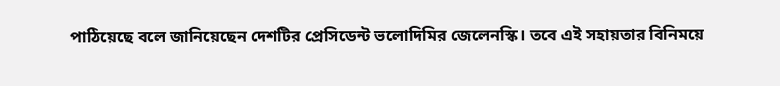পাঠিয়েছে বলে জানিয়েছেন দেশটির প্রেসিডেন্ট ভলোদিমির জেলেনস্কি। তবে এই সহায়তার বিনিময়ে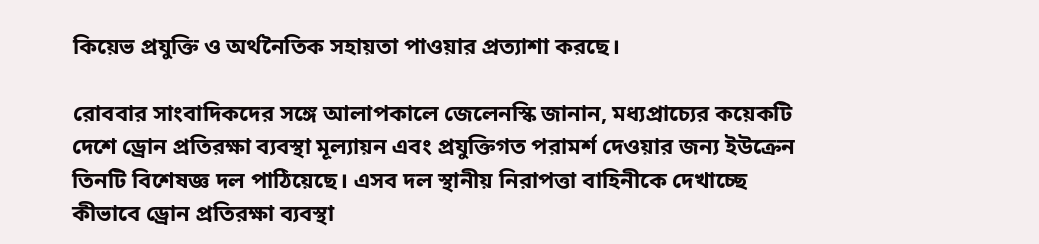কিয়েভ প্রযুক্তি ও অর্থনৈতিক সহায়তা পাওয়ার প্রত্যাশা করছে।

রোববার সাংবাদিকদের সঙ্গে আলাপকালে জেলেনস্কি জানান, মধ্যপ্রাচ্যের কয়েকটি দেশে ড্রোন প্রতিরক্ষা ব্যবস্থা মূল্যায়ন এবং প্রযুক্তিগত পরামর্শ দেওয়ার জন্য ইউক্রেন তিনটি বিশেষজ্ঞ দল পাঠিয়েছে। এসব দল স্থানীয় নিরাপত্তা বাহিনীকে দেখাচ্ছে কীভাবে ড্রোন প্রতিরক্ষা ব্যবস্থা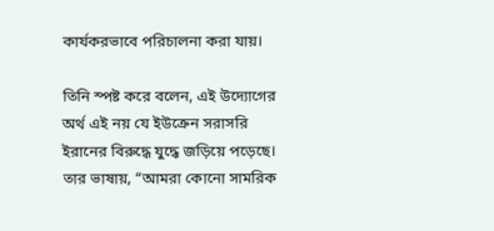কার্যকরভাবে পরিচালনা করা যায়।

তিনি স্পষ্ট করে বলেন, এই উদ্যোগের অর্থ এই নয় যে ইউক্রেন সরাসরি ইরানের বিরুদ্ধে যুদ্ধে জড়িয়ে পড়েছে। তার ভাষায়, “আমরা কোনো সামরিক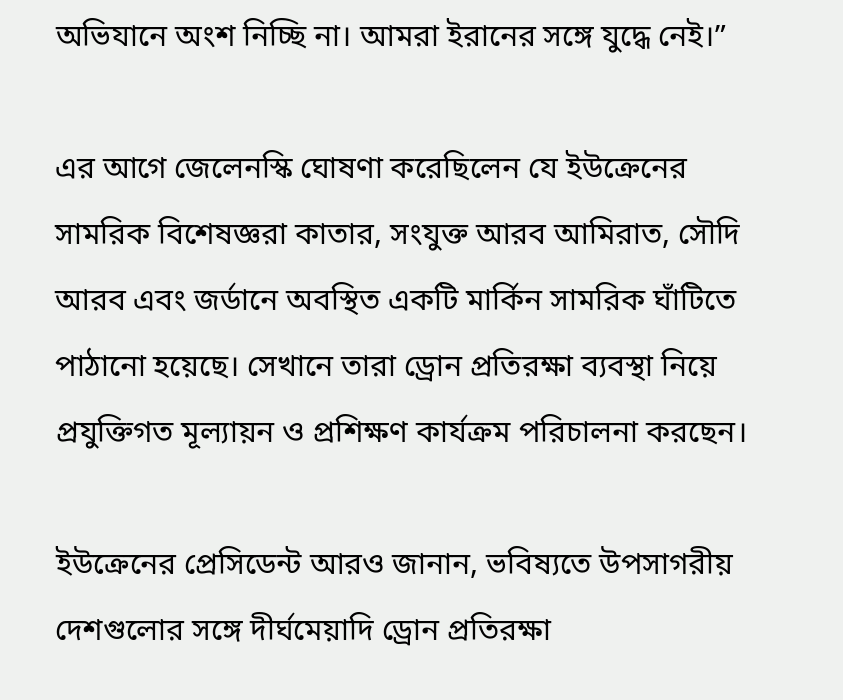অভিযানে অংশ নিচ্ছি না। আমরা ইরানের সঙ্গে যুদ্ধে নেই।”

এর আগে জেলেনস্কি ঘোষণা করেছিলেন যে ইউক্রেনের সামরিক বিশেষজ্ঞরা কাতার, সংযুক্ত আরব আমিরাত, সৌদি আরব এবং জর্ডানে অবস্থিত একটি মার্কিন সামরিক ঘাঁটিতে পাঠানো হয়েছে। সেখানে তারা ড্রোন প্রতিরক্ষা ব্যবস্থা নিয়ে প্রযুক্তিগত মূল্যায়ন ও প্রশিক্ষণ কার্যক্রম পরিচালনা করছেন।

ইউক্রেনের প্রেসিডেন্ট আরও জানান, ভবিষ্যতে উপসাগরীয় দেশগুলোর সঙ্গে দীর্ঘমেয়াদি ড্রোন প্রতিরক্ষা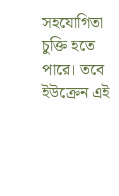সহযোগিতা চুক্তি হতে পারে। তবে ইউক্রেন এই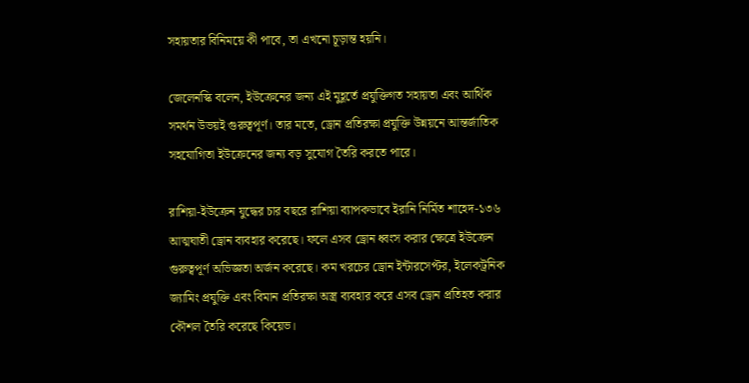সহায়তার বিনিময়ে কী পাবে, তা এখনো চূড়ান্ত হয়নি।

জেলেনস্কি বলেন, ইউক্রেনের জন্য এই মুহূর্তে প্রযুক্তিগত সহায়তা এবং আর্থিক সমর্থন উভয়ই গুরুত্বপূর্ণ। তার মতে, ড্রোন প্রতিরক্ষা প্রযুক্তি উন্নয়নে আন্তর্জাতিক সহযোগিতা ইউক্রেনের জন্য বড় সুযোগ তৈরি করতে পারে।

রাশিয়া-ইউক্রেন যুদ্ধের চার বছরে রাশিয়া ব্যাপকভাবে ইরানি নির্মিত শাহেদ-১৩৬ আত্মঘাতী ড্রোন ব্যবহার করেছে। ফলে এসব ড্রোন ধ্বংস করার ক্ষেত্রে ইউক্রেন গুরুত্বপূর্ণ অভিজ্ঞতা অর্জন করেছে। কম খরচের ড্রোন ইন্টারসেপ্টর, ইলেকট্রনিক জ্যামিং প্রযুক্তি এবং বিমান প্রতিরক্ষা অস্ত্র ব্যবহার করে এসব ড্রোন প্রতিহত করার কৌশল তৈরি করেছে কিয়েভ।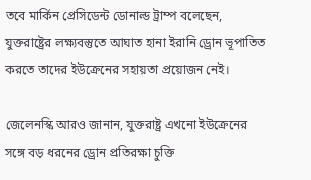তবে মার্কিন প্রেসিডেন্ট ডোনাল্ড ট্রাম্প বলেছেন, যুক্তরাষ্ট্রের লক্ষ্যবস্তুতে আঘাত হানা ইরানি ড্রোন ভূপাতিত করতে তাদের ইউক্রেনের সহায়তা প্রয়োজন নেই।

জেলেনস্কি আরও জানান, যুক্তরাষ্ট্র এখনো ইউক্রেনের সঙ্গে বড় ধরনের ড্রোন প্রতিরক্ষা চুক্তি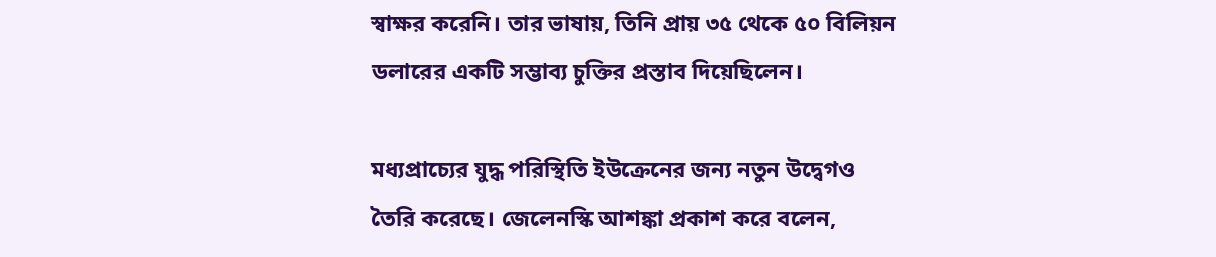স্বাক্ষর করেনি। তার ভাষায়, তিনি প্রায় ৩৫ থেকে ৫০ বিলিয়ন ডলারের একটি সম্ভাব্য চুক্তির প্রস্তাব দিয়েছিলেন।

মধ্যপ্রাচ্যের যুদ্ধ পরিস্থিতি ইউক্রেনের জন্য নতুন উদ্বেগও তৈরি করেছে। জেলেনস্কি আশঙ্কা প্রকাশ করে বলেন,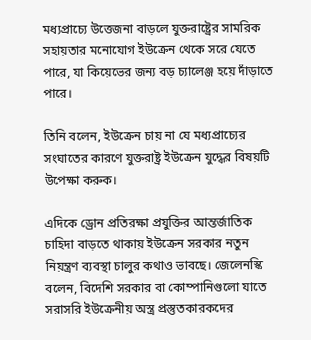মধ্যপ্রাচ্যে উত্তেজনা বাড়লে যুক্তরাষ্ট্রের সামরিক সহায়তার মনোযোগ ইউক্রেন থেকে সরে যেতে পারে, যা কিয়েভের জন্য বড় চ্যালেঞ্জ হয়ে দাঁড়াতে পারে।

তিনি বলেন, ইউক্রেন চায় না যে মধ্যপ্রাচ্যের সংঘাতের কারণে যুক্তরাষ্ট্র ইউক্রেন যুদ্ধের বিষয়টি উপেক্ষা করুক।

এদিকে ড্রোন প্রতিরক্ষা প্রযুক্তির আন্তর্জাতিক চাহিদা বাড়তে থাকায় ইউক্রেন সরকার নতুন নিয়ন্ত্রণ ব্যবস্থা চালুর কথাও ভাবছে। জেলেনস্কি বলেন, বিদেশি সরকার বা কোম্পানিগুলো যাতে সরাসরি ইউক্রেনীয় অস্ত্র প্রস্তুতকারকদের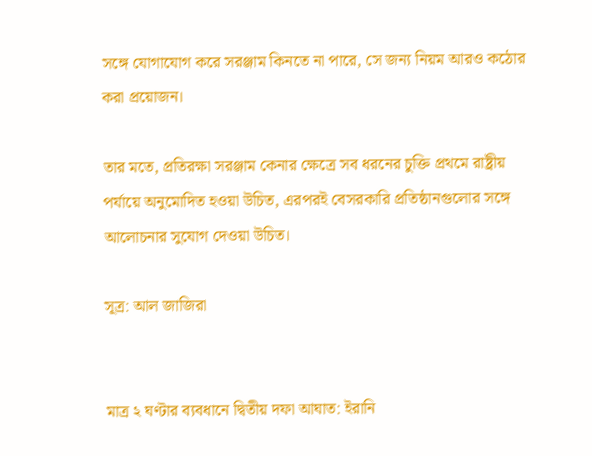সঙ্গে যোগাযোগ করে সরঞ্জাম কিনতে না পারে, সে জন্য নিয়ম আরও কঠোর করা প্রয়োজন।

তার মতে, প্রতিরক্ষা সরঞ্জাম কেনার ক্ষেত্রে সব ধরনের চুক্তি প্রথমে রাষ্ট্রীয় পর্যায়ে অনুমোদিত হওয়া উচিত, এরপরই বেসরকারি প্রতিষ্ঠানগুলোর সঙ্গে আলোচনার সুযোগ দেওয়া উচিত।

সূত্র: আল জাজিরা


মাত্র ২ ঘণ্টার ব্যবধানে দ্বিতীয় দফা আঘাত: ইরানি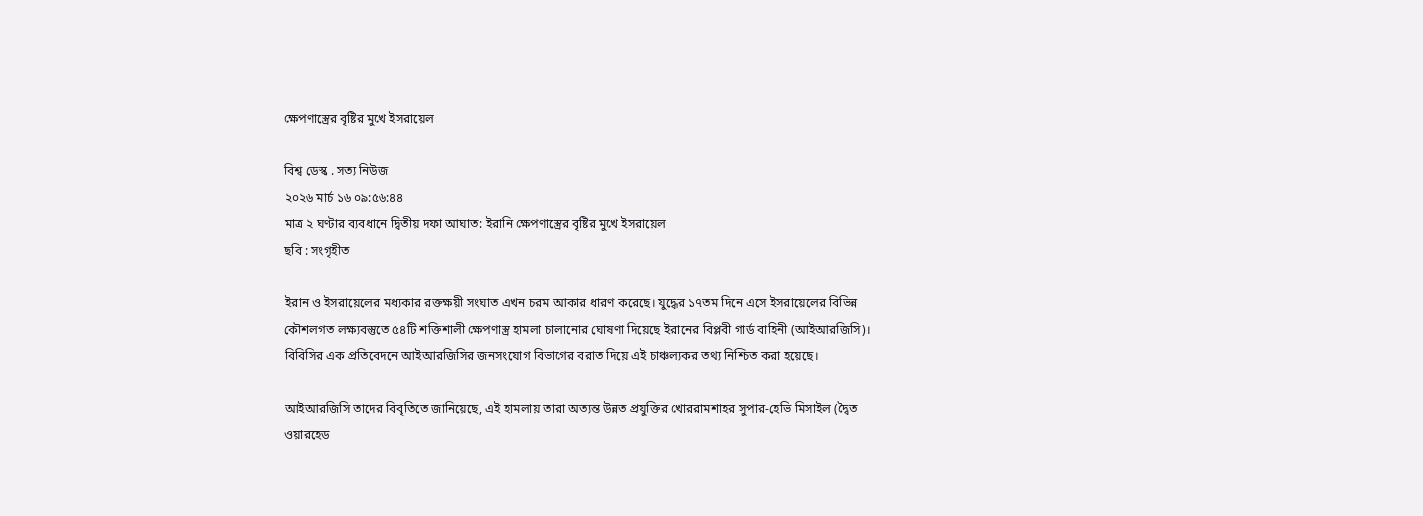ক্ষেপণাস্ত্রের বৃষ্টির মুখে ইসরায়েল

বিশ্ব ডেস্ক . সত্য নিউজ
২০২৬ মার্চ ১৬ ০৯:৫৬:৪৪
মাত্র ২ ঘণ্টার ব্যবধানে দ্বিতীয় দফা আঘাত: ইরানি ক্ষেপণাস্ত্রের বৃষ্টির মুখে ইসরায়েল
ছবি : সংগৃহীত

ইরান ও ইসরায়েলের মধ্যকার রক্তক্ষয়ী সংঘাত এখন চরম আকার ধারণ করেছে। যুদ্ধের ১৭তম দিনে এসে ইসরায়েলের বিভিন্ন কৌশলগত লক্ষ্যবস্তুতে ৫৪টি শক্তিশালী ক্ষেপণাস্ত্র হামলা চালানোর ঘোষণা দিয়েছে ইরানের বিপ্লবী গার্ড বাহিনী (আইআরজিসি)। বিবিসির এক প্রতিবেদনে আইআরজিসির জনসংযোগ বিভাগের বরাত দিয়ে এই চাঞ্চল্যকর তথ্য নিশ্চিত করা হয়েছে।

আইআরজিসি তাদের বিবৃতিতে জানিয়েছে, এই হামলায় তারা অত্যন্ত উন্নত প্রযুক্তির খোররামশাহর সুপার-হেভি মিসাইল (দ্বৈত ওয়ারহেড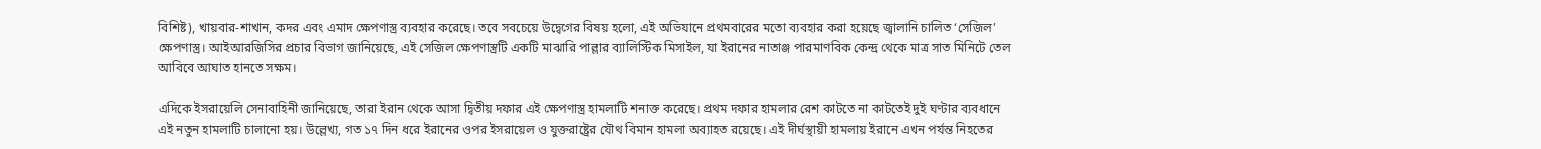বিশিষ্ট), খায়বার-শাখান, কদর এবং এমাদ ক্ষেপণাস্ত্র ব্যবহার করেছে। তবে সবচেয়ে উদ্বেগের বিষয় হলো, এই অভিযানে প্রথমবারের মতো ব্যবহার করা হয়েছে জ্বালানি চালিত ‘সেজিল’ ক্ষেপণাস্ত্র। আইআরজিসির প্রচার বিভাগ জানিয়েছে, এই সেজিল ক্ষেপণাস্ত্রটি একটি মাঝারি পাল্লার ব্যালিস্টিক মিসাইল, যা ইরানের নাতাঞ্জ পারমাণবিক কেন্দ্র থেকে মাত্র সাত মিনিটে তেল আবিবে আঘাত হানতে সক্ষম।

এদিকে ইসরায়েলি সেনাবাহিনী জানিয়েছে, তারা ইরান থেকে আসা দ্বিতীয় দফার এই ক্ষেপণাস্ত্র হামলাটি শনাক্ত করেছে। প্রথম দফার হামলার রেশ কাটতে না কাটতেই দুই ঘণ্টার ব্যবধানে এই নতুন হামলাটি চালানো হয়। উল্লেখ্য, গত ১৭ দিন ধরে ইরানের ওপর ইসরায়েল ও যুক্তরাষ্ট্রের যৌথ বিমান হামলা অব্যাহত রয়েছে। এই দীর্ঘস্থায়ী হামলায় ইরানে এখন পর্যন্ত নিহতের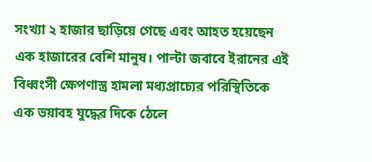সংখ্যা ২ হাজার ছাড়িয়ে গেছে এবং আহত হয়েছেন এক হাজারের বেশি মানুষ। পাল্টা জবাবে ইরানের এই বিধ্বংসী ক্ষেপণাস্ত্র হামলা মধ্যপ্রাচ্যের পরিস্থিতিকে এক ভয়াবহ যুদ্ধের দিকে ঠেলে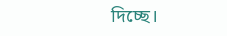দিচ্ছে।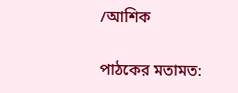/আশিক

পাঠকের মতামত: